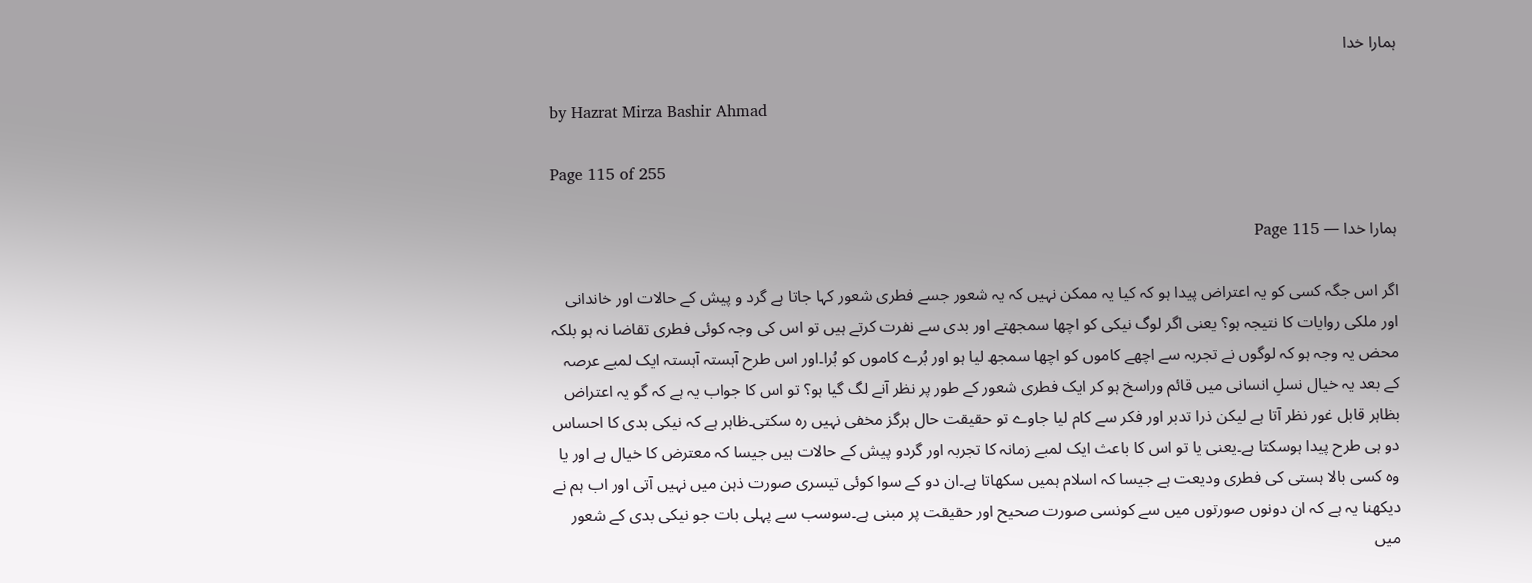ہمارا خدا

by Hazrat Mirza Bashir Ahmad

Page 115 of 255

ہمارا خدا — Page 115

اگر اس جگہ کسی کو یہ اعتراض پیدا ہو کہ کیا یہ ممکن نہیں کہ یہ شعور جسے فطری شعور کہا جاتا ہے گرد و پیش کے حالات اور خاندانی اور ملکی روایات کا نتیجہ ہو؟ یعنی اگر لوگ نیکی کو اچھا سمجھتے اور بدی سے نفرت کرتے ہیں تو اس کی وجہ کوئی فطری تقاضا نہ ہو بلکہ محض یہ وجہ ہو کہ لوگوں نے تجربہ سے اچھے کاموں کو اچھا سمجھ لیا ہو اور بُرے کاموں کو بُرا۔اور اس طرح آہستہ آہستہ ایک لمبے عرصہ کے بعد یہ خیال نسلِ انسانی میں قائم وراسخ ہو کر ایک فطری شعور کے طور پر نظر آنے لگ گیا ہو؟ تو اس کا جواب یہ ہے کہ گو یہ اعتراض بظاہر قابل غور نظر آتا ہے لیکن ذرا تدبر اور فکر سے کام لیا جاوے تو حقیقت حال ہرگز مخفی نہیں رہ سکتی۔ظاہر ہے کہ نیکی بدی کا احساس دو ہی طرح پیدا ہوسکتا ہے۔یعنی یا تو اس کا باعث ایک لمبے زمانہ کا تجربہ اور گردو پیش کے حالات ہیں جیسا کہ معترض کا خیال ہے اور یا وہ کسی بالا ہستی کی فطری ودیعت ہے جیسا کہ اسلام ہمیں سکھاتا ہے۔ان دو کے سوا کوئی تیسری صورت ذہن میں نہیں آتی اور اب ہم نے دیکھنا یہ ہے کہ ان دونوں صورتوں میں سے کونسی صورت صحیح اور حقیقت پر مبنی ہے۔سوسب سے پہلی بات جو نیکی بدی کے شعور میں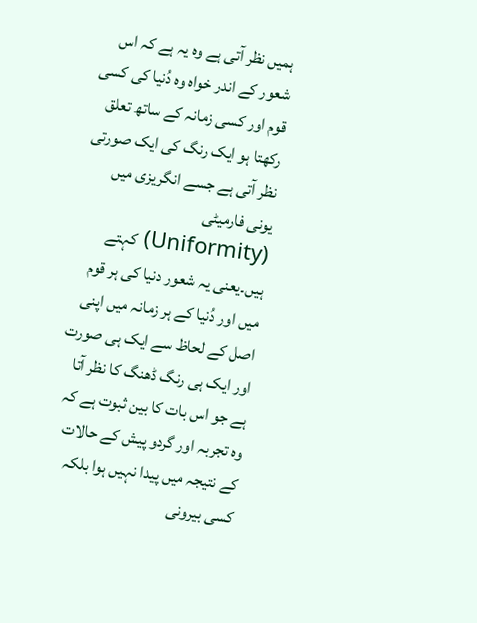ہمیں نظر آتی ہے وہ یہ ہے کہ اس شعور کے اندر خواہ وہ دُنیا کی کسی قوم اور کسی زمانہ کے ساتھ تعلق رکھتا ہو ایک رنگ کی ایک صورتی نظر آتی ہے جسے انگریزی میں یونی فارمیٹی (Uniformity) کہتے ہیں۔یعنی یہ شعور دنیا کی ہر قوم میں اور دُنیا کے ہر زمانہ میں اپنی اصل کے لحاظ سے ایک ہی صورت اور ایک ہی رنگ ڈھنگ کا نظر آتا ہے جو اس بات کا بین ثبوت ہے کہ وہ تجربہ اور گردو پیش کے حالات کے نتیجہ میں پیدا نہیں ہوا بلکہ کسی بیرونی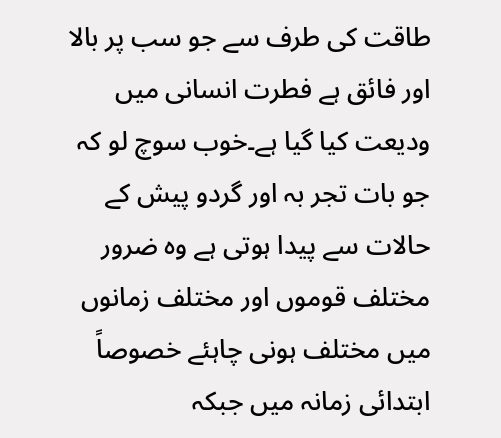طاقت کی طرف سے جو سب پر بالا اور فائق ہے فطرت انسانی میں ودیعت کیا گیا ہے۔خوب سوچ لو کہ جو بات تجر بہ اور گردو پیش کے حالات سے پیدا ہوتی ہے وہ ضرور مختلف قوموں اور مختلف زمانوں میں مختلف ہونی چاہئے خصوصاً ابتدائی زمانہ میں جبکہ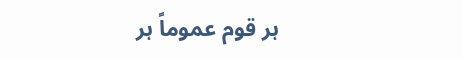ہر قوم عموماً ہر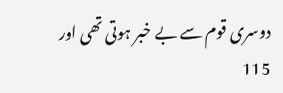دوسری قوم سے بے خبر ہوتی تھی اور 115